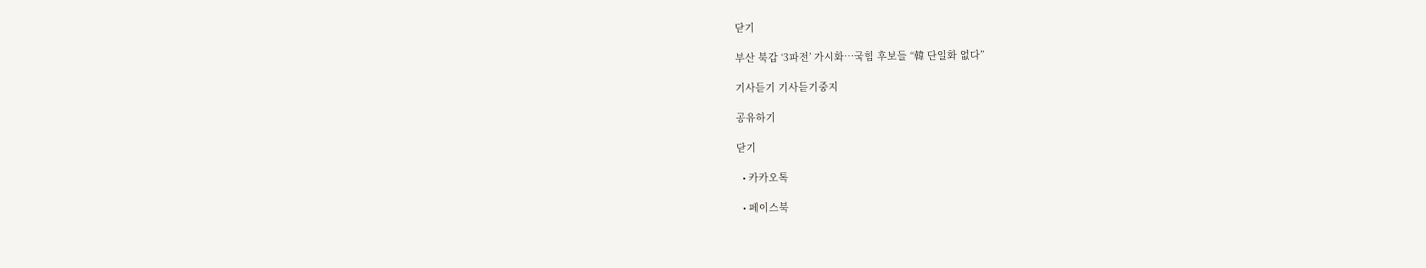닫기

부산 북갑 ‘3파전’ 가시화…국힘 후보들 “韓 단일화 없다”

기사듣기 기사듣기중지

공유하기

닫기

  • 카카오톡

  • 페이스북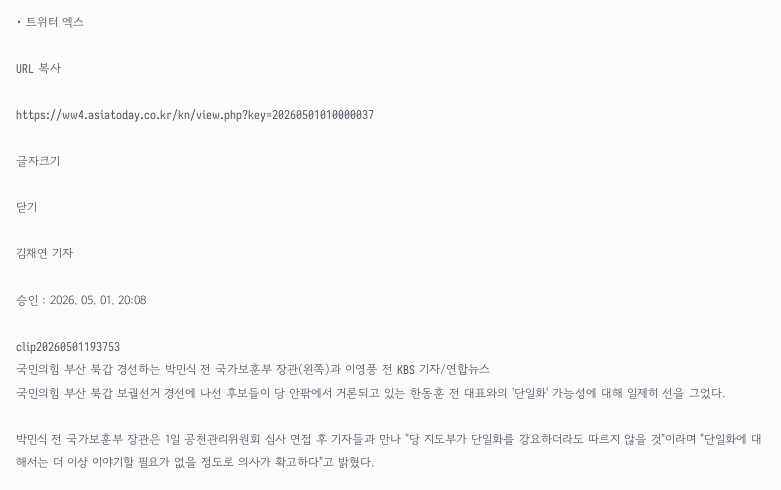• 트위터 엑스

URL 복사

https://ww4.asiatoday.co.kr/kn/view.php?key=20260501010000037

글자크기

닫기

김채연 기자

승인 : 2026. 05. 01. 20:08

clip20260501193753
국민의힘 부산 북갑 경선하는 박민식 전 국가보훈부 장관(왼쪽)과 이영풍 전 KBS 기자/연합뉴스
국민의힘 부산 북갑 보궐선거 경선에 나선 후보들이 당 안팎에서 거론되고 있는 한동훈 전 대표와의 '단일화' 가능성에 대해 일제히 선을 그었다.

박민식 전 국가보훈부 장관은 1일 공천관리위원회 심사 면접 후 기자들과 만나 "당 지도부가 단일화를 강요하더라도 따르지 않을 것"이라며 "단일화에 대해서는 더 이상 이야기할 필요가 없을 정도로 의사가 확고하다"고 밝혔다.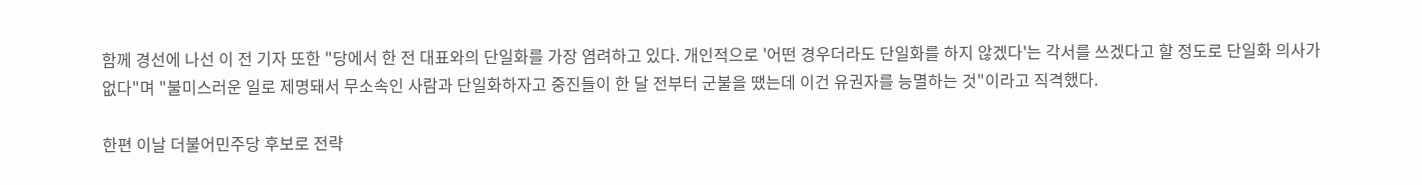함께 경선에 나선 이 전 기자 또한 "당에서 한 전 대표와의 단일화를 가장 염려하고 있다. 개인적으로 '어떤 경우더라도 단일화를 하지 않겠다'는 각서를 쓰겠다고 할 정도로 단일화 의사가 없다"며 "불미스러운 일로 제명돼서 무소속인 사람과 단일화하자고 중진들이 한 달 전부터 군불을 땠는데 이건 유권자를 능멸하는 것"이라고 직격했다.

한편 이날 더불어민주당 후보로 전략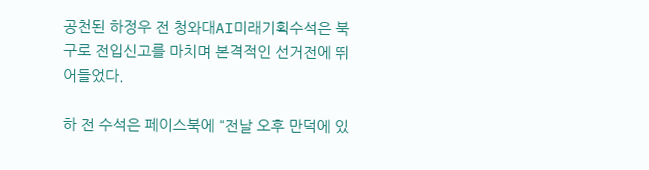공천된 하정우 전 청와대AI미래기획수석은 북구로 전입신고를 마치며 본격적인 선거전에 뛰어들었다.

하 전 수석은 페이스북에 "전날 오후 만덕에 있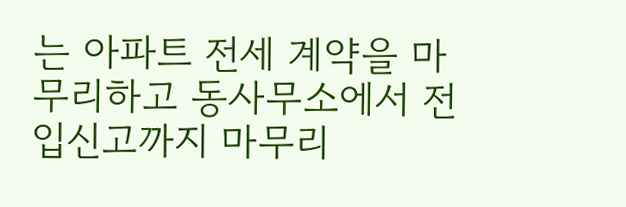는 아파트 전세 계약을 마무리하고 동사무소에서 전입신고까지 마무리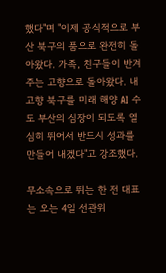했다"며 "이제 공식적으로 부산 북구의 품으로 완전히 돌아왔다. 가족, 친구들이 반겨주는 고향으로 돌아왔다. 내 고향 북구를 미래 해양 AI 수도 부산의 심장이 되도록 열심히 뛰어서 반드시 성과를 만들어 내겠다"고 강조했다.

무소속으로 뛰는 한 전 대표는 오는 4일 선관위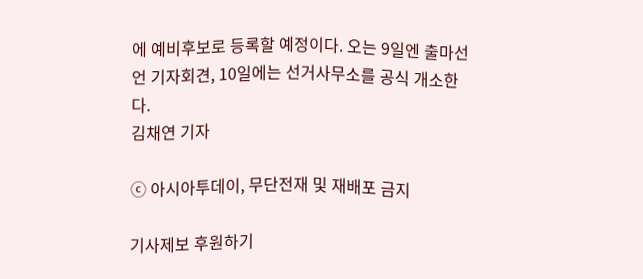에 예비후보로 등록할 예정이다. 오는 9일엔 출마선언 기자회견, 10일에는 선거사무소를 공식 개소한다.
김채연 기자

ⓒ 아시아투데이, 무단전재 및 재배포 금지

기사제보 후원하기